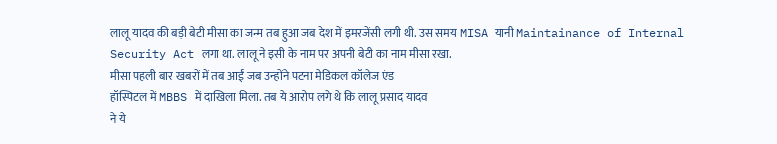लालू यादव की बड़ी बेटी मीसा का जन्म तब हुआ जब देश में इमरजेंसी लगी थी. उस समय MISA यानी Maintainance of Internal Security Act लगा था. लालू ने इसी के नाम पर अपनी बेटी का नाम मीसा रखा.
मीसा पहली बार खबरों में तब आईं जब उन्होंने पटना मेडिकल कॉलेज एंड
हॉस्पिटल में MBBS में दाखिला मिला. तब ये आरोप लगे थे कि लालू प्रसाद यादव
ने ये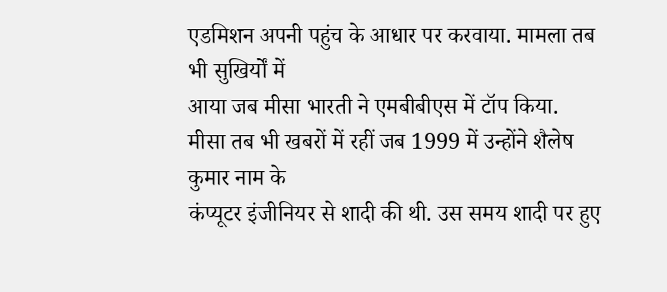एडमिशन अपनी पहुंच के आधार पर करवाया. मामला तब भी सुखिर्यों में
आया जब मीसा भारती ने एमबीबीएस में टॉप किया.
मीसा तब भी खबरों में रहीं जब 1999 में उन्होंने शैलेष कुमार नाम के
कंप्यूटर इंजीनियर से शादी की थी. उस समय शादी पर हुए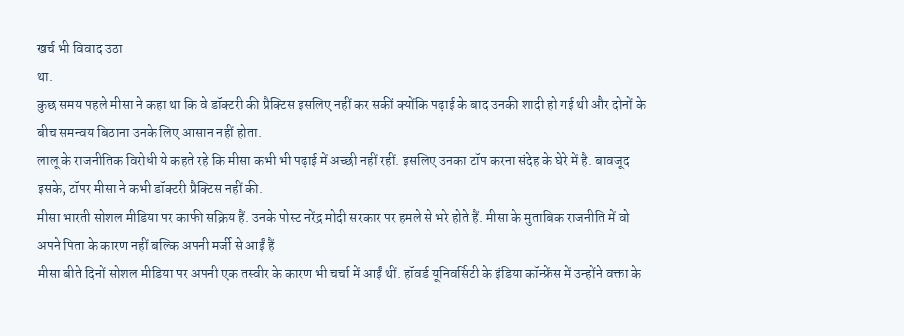खर्च भी विवाद उठा
था.
कुछ समय पहले मीसा ने कहा था कि वे डॉक्टरी की प्रैक्टिस इसलिए नहीं कर सकीं क्योंकि पढ़ाई के बाद उनकी शादी हो गई थी और दोनों के बीच समन्वय बिठाना उनके लिए आसान नहीं होता.
लालू के राजनीतिक विरोधी ये कहते रहे कि मीसा कभी भी पढ़ाई में अच्छी नहीं रहीं. इसलिए उनका टॉप करना संदेह के घेरे में है. बावजूद इसके, टॉपर मीसा ने कभी डॉक्टरी प्रैक्टिस नहीं की.
मीसा भारती सोशल मीडिया पर काफी सक्रिय हैं. उनके पोस्ट नरेंद्र मोदी सरकार पर हमले से भरे होते हैं. मीसा के मुताबिक राजनीति में वो अपने पिता के कारण नहीं बल्कि अपनी मर्जी से आईं हैं
मीसा बीते दिनों सोशल मीडिया पर अपनी एक तस्वीर के कारण भी चर्चा में आईं थीं. हॉवर्ड यूनिवर्सिटी के इंडिया कॉन्फ्रेंस में उन्होंने वक्ता के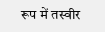रूप में तस्वीर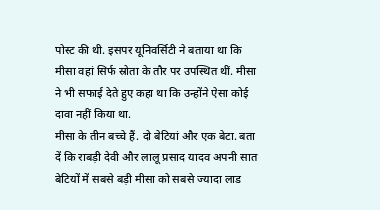पोस्ट की थी. इसपर यूनिवर्सिटी ने बताया था कि मीसा वहां सिर्फ स्रोता के तौर पर उपस्थित थीं. मीसा ने भी सफाई देते हुए कहा था कि उन्होंने ऐसा कोई दावा नहीं किया था.
मीसा के तीन बच्चे हैं. दो बेटियां और एक बेटा. बता दें कि राबड़ी देवी और लालू प्रसाद यादव अपनी सात बेटियों में सबसे बड़ी मीसा को सबसे ज्यादा लाड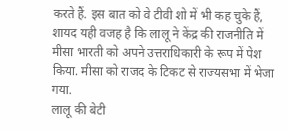करते हैं. इस बात को वे टीवी शो में भी कह चुके हैं, शायद यही वजह है कि लालू ने केंद्र की राजनीति में मीसा भारती को अपने उत्तराधिकारी के रूप में पेश किया. मीसा को राजद के टिकट से राज्यसभा में भेजा गया.
लालू की बेटी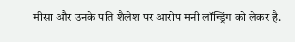मीसा और उनके पति शैलेश पर आरोप मनी लॉन्ड्रिंग को लेकर है.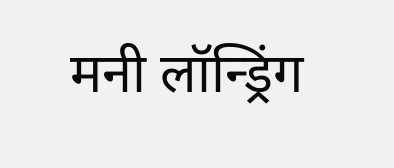मनी लॉन्ड्रिंग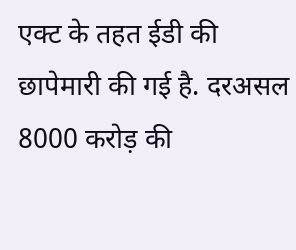एक्ट के तहत ईडी की छापेमारी की गई है. दरअसल 8000 करोड़ की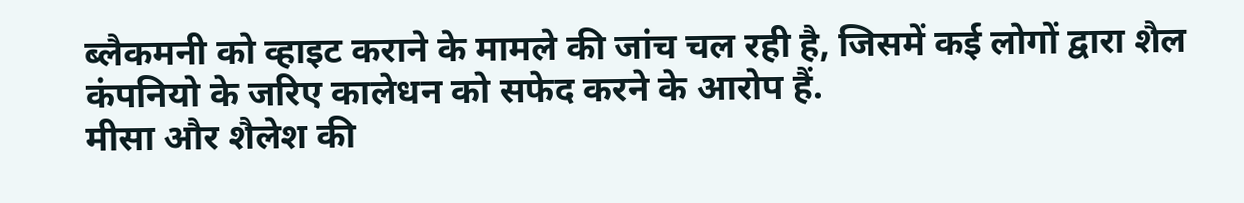ब्लैकमनी को व्हाइट कराने के मामले की जांच चल रही है, जिसमें कई लोगों द्वारा शैल कंपनियो के जरिए कालेधन को सफेद करने के आरोप हैं.
मीसा और शैलेश की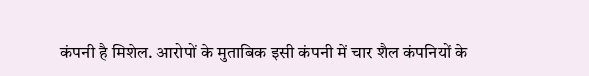कंपनी है मिशेल. आरोपों के मुताबिक इसी कंपनी में चार शैल कंपनियों के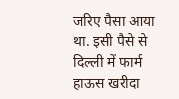जरिए पैसा आया था. इसी पैसे से दिल्ली में फार्म हाऊस खरीदा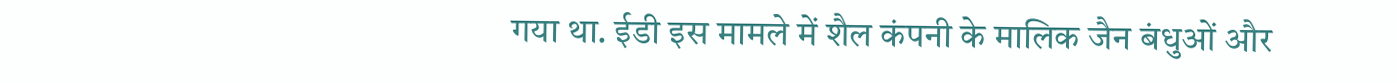गया था. ईडी इस मामले में शैल कंपनी के मालिक जैन बंधुओं और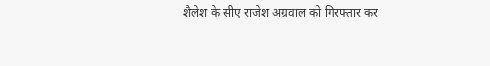शैलेश के सीए राजेश अग्रवाल को गिरफ्तार कर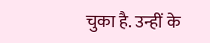चुका है. उन्हीं के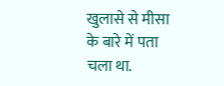खुलासे से मीसा के बारे में पता चला था.